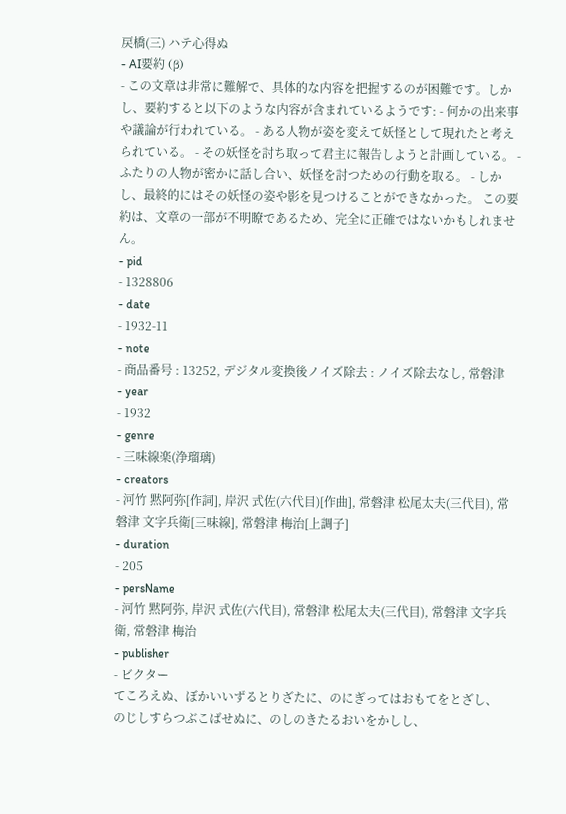戻橋(三) ハテ心得ぬ
- AI要約 (β)
- この文章は非常に難解で、具体的な内容を把握するのが困難です。しかし、要約すると以下のような内容が含まれているようです: - 何かの出来事や議論が行われている。 - ある人物が姿を変えて妖怪として現れたと考えられている。 - その妖怪を討ち取って君主に報告しようと計画している。 - ふたりの人物が密かに話し合い、妖怪を討つための行動を取る。 - しかし、最終的にはその妖怪の姿や影を見つけることができなかった。 この要約は、文章の一部が不明瞭であるため、完全に正確ではないかもしれません。
- pid
- 1328806
- date
- 1932-11
- note
- 商品番号 : 13252, デジタル変換後ノイズ除去 : ノイズ除去なし, 常磐津
- year
- 1932
- genre
- 三味線楽(浄瑠璃)
- creators
- 河竹 黙阿弥[作詞], 岸沢 式佐(六代目)[作曲], 常磐津 松尾太夫(三代目), 常磐津 文字兵衛[三味線], 常磐津 梅治[上調子]
- duration
- 205
- persName
- 河竹 黙阿弥, 岸沢 式佐(六代目), 常磐津 松尾太夫(三代目), 常磐津 文字兵衛, 常磐津 梅治
- publisher
- ビクター
てころえぬ、ぼかいいずるとりざたに、のにぎってはおもてをとざし、
のじしすらつぶこばせぬに、のしのきたるおいをかしし、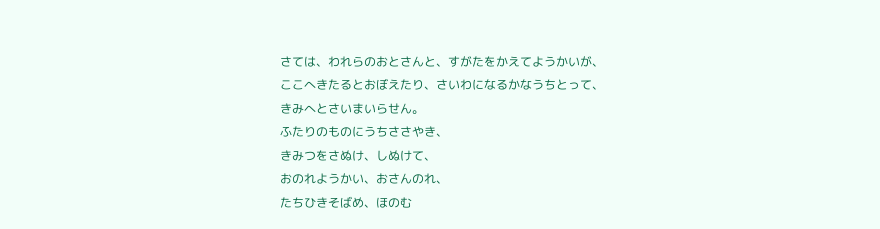さては、われらのおとさんと、すがたをかえてようかいが、
ここへきたるとおぼえたり、さいわになるかなうちとって、
きみへとさいまいらせん。
ふたりのものにうちささやき、
きみつをさぬけ、しぬけて、
おのれようかい、おさんのれ、
たちひきそばめ、ほのむ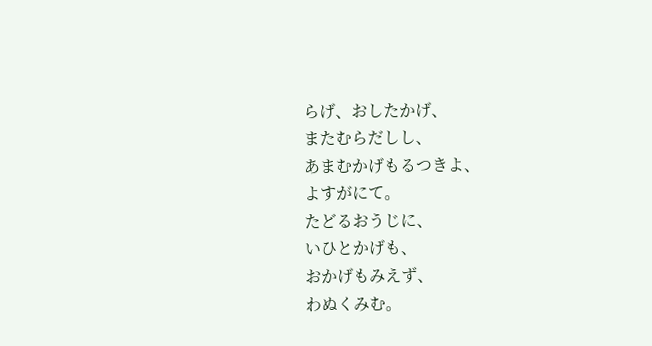らげ、おしたかげ、
またむらだしし、
あまむかげもるつきよ、
よすがにて。
たどるおうじに、
いひとかげも、
おかげもみえず、
わぬくみむ。